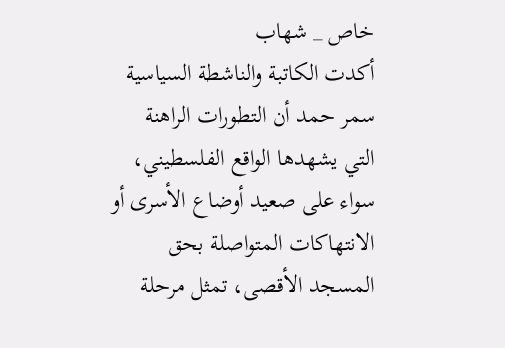خاص _ شهاب
أكدت الكاتبة والناشطة السياسية سمر حمد أن التطورات الراهنة التي يشهدها الواقع الفلسطيني، سواء على صعيد أوضاع الأسرى أو الانتهاكات المتواصلة بحق المسجد الأقصى، تمثل مرحلة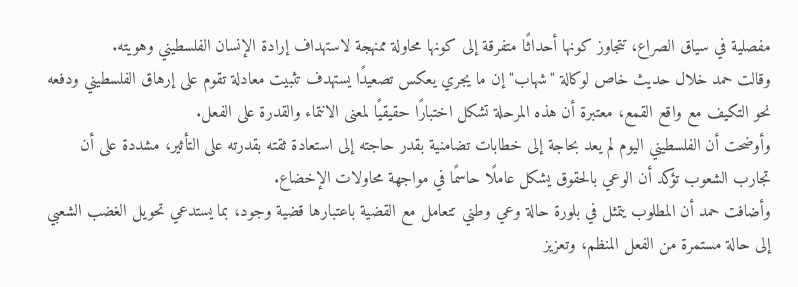مفصلية في سياق الصراع، تتجاوز كونها أحداثًا متفرقة إلى كونها محاولة ممنهجة لاستهداف إرادة الإنسان الفلسطيني وهويته.
وقالت حمد خلال حديث خاص لوكالة "شهاب" إن ما يجري يعكس تصعيدًا يستهدف تثبيت معادلة تقوم على إرهاق الفلسطيني ودفعه نحو التكيف مع واقع القمع، معتبرة أن هذه المرحلة تشكل اختبارًا حقيقيًا لمعنى الانتماء والقدرة على الفعل.
وأوضحت أن الفلسطيني اليوم لم يعد بحاجة إلى خطابات تضامنية بقدر حاجته إلى استعادة ثقته بقدرته على التأثير، مشددة على أن تجارب الشعوب تؤكد أن الوعي بالحقوق يشكل عاملًا حاسمًا في مواجهة محاولات الإخضاع.
وأضافت حمد أن المطلوب يتمثل في بلورة حالة وعي وطني تتعامل مع القضية باعتبارها قضية وجود، بما يستدعي تحويل الغضب الشعبي إلى حالة مستمرة من الفعل المنظم، وتعزيز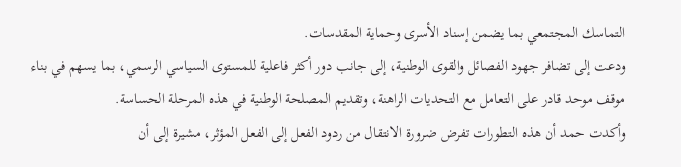التماسك المجتمعي بما يضمن إسناد الأسرى وحماية المقدسات.
ودعت إلى تضافر جهود الفصائل والقوى الوطنية، إلى جانب دور أكثر فاعلية للمستوى السياسي الرسمي، بما يسهم في بناء موقف موحد قادر على التعامل مع التحديات الراهنة، وتقديم المصلحة الوطنية في هذه المرحلة الحساسة.
وأكدت حمد أن هذه التطورات تفرض ضرورة الانتقال من ردود الفعل إلى الفعل المؤثر، مشيرة إلى أن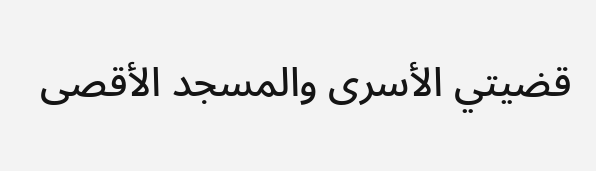قضيتي الأسرى والمسجد الأقصى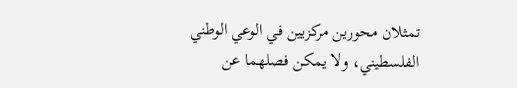تمثلان محورين مركزيين في الوعي الوطني الفلسطيني، ولا يمكن فصلهما عن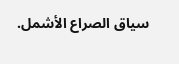سياق الصراع الأشمل.